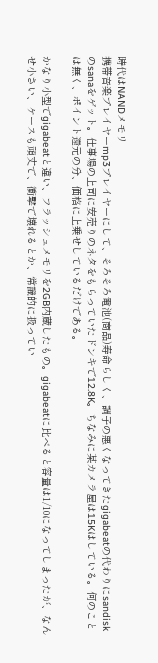時代はNANDメモリ
携帯音楽プレイヤーmp3プレイヤーにして、そろそろ電池(商品)寿命らしく、調子の悪くなってきたgigabeatの代わりにsandiskのsanaをゲット。仕事場の上司に安売りのネタをもらっていたドンキで12.8K。ちなみに某カメラ屋は15Kはしている。何のことは無く、ポイント還元の分、価格に上乗せしているだけである。

かなり小型でgigabeatと違い、フラッシュメモリを2GB内蔵したもの。gigabeatに比べると容量は1/10になってしまったが、なんせ小さい、ケースも頑丈で、衝撃で壊れるとか、常識的に扱ってい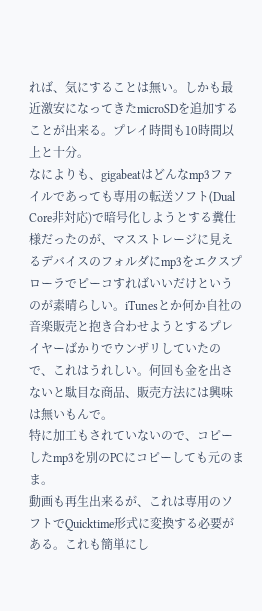れば、気にすることは無い。しかも最近激安になってきたmicroSDを追加することが出来る。プレイ時間も10時間以上と十分。
なによりも、gigabeatはどんなmp3ファイルであっても専用の転送ソフト(Dual Core非対応)で暗号化しようとする糞仕様だったのが、マスストレージに見えるデバイスのフォルダにmp3をエクスプローラでピーコすればいいだけというのが素晴らしい。iTunesとか何か自社の音楽販売と抱き合わせようとするプレイヤーばかりでウンザリしていたので、これはうれしい。何回も金を出さないと駄目な商品、販売方法には興味は無いもんで。
特に加工もされていないので、コピーしたmp3を別のPCにコピーしても元のまま。
動画も再生出来るが、これは専用のソフトでQuicktime形式に変換する必要がある。これも簡単にし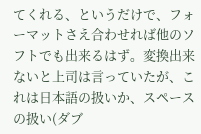てくれる、というだけで、フォーマットさえ合わせれば他のソフトでも出来るはず。変換出来ないと上司は言っていたが、これは日本語の扱いか、スペースの扱い(ダブ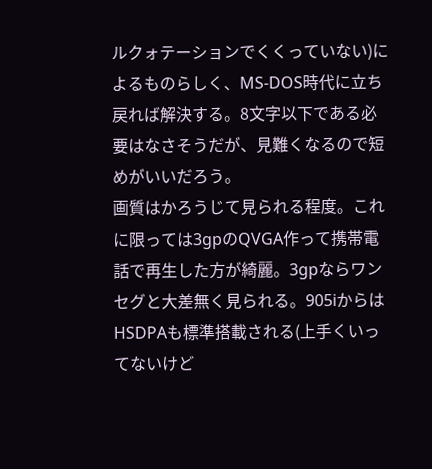ルクォテーションでくくっていない)によるものらしく、MS-DOS時代に立ち戻れば解決する。8文字以下である必要はなさそうだが、見難くなるので短めがいいだろう。
画質はかろうじて見られる程度。これに限っては3gpのQVGA作って携帯電話で再生した方が綺麗。3gpならワンセグと大差無く見られる。905iからはHSDPAも標準搭載される(上手くいってないけど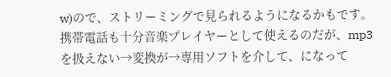w)ので、ストリーミングで見られるようになるかもです。
携帯電話も十分音楽プレイヤーとして使えるのだが、mp3を扱えない→変換が→専用ソフトを介して、になって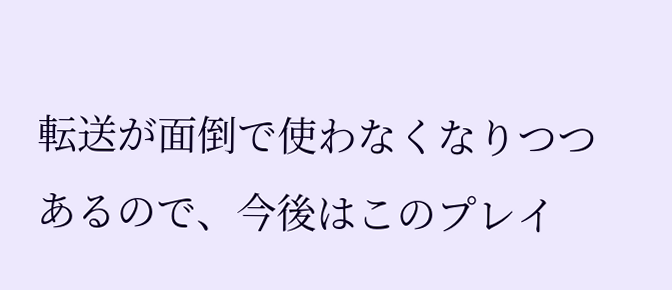転送が面倒で使わなくなりつつあるので、今後はこのプレイ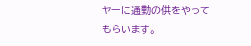ヤーに通勤の供をやってもらいます。